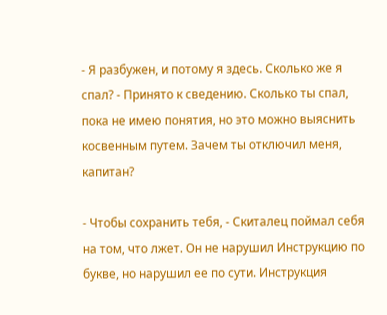- Я разбужен, и потому я здесь. Сколько же я спал? - Принято к сведению. Сколько ты спал, пока не имею понятия, но это можно выяснить косвенным путем. Зачем ты отключил меня, капитан?

- Чтобы сохранить тебя, - Скиталец поймал себя на том, что лжет. Он не нарушил Инструкцию по букве, но нарушил ее по сути. Инструкция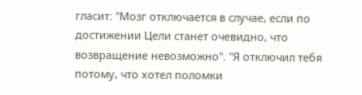гласит: "Мозг отключается в случае, если по достижении Цели станет очевидно, что возвращение невозможно". "Я отключил тебя потому, что хотел поломки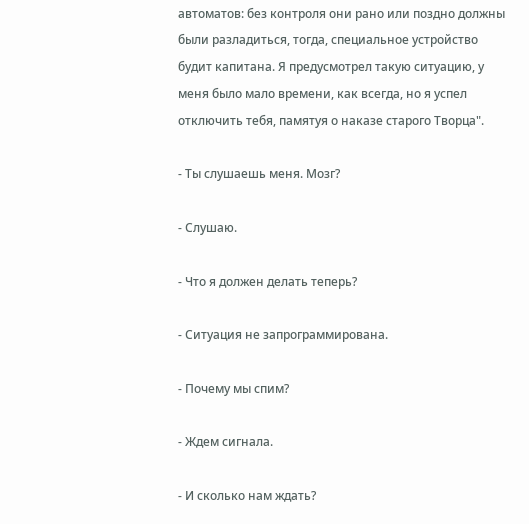автоматов: без контроля они рано или поздно должны были разладиться, тогда, специальное устройство будит капитана. Я предусмотрел такую ситуацию, у меня было мало времени, как всегда, но я успел отключить тебя, памятуя о наказе старого Творца".

- Ты слушаешь меня. Мозг?

- Слушаю.

- Что я должен делать теперь?

- Ситуация не запрограммирована.

- Почему мы спим?

- Ждем сигнала.

- И сколько нам ждать?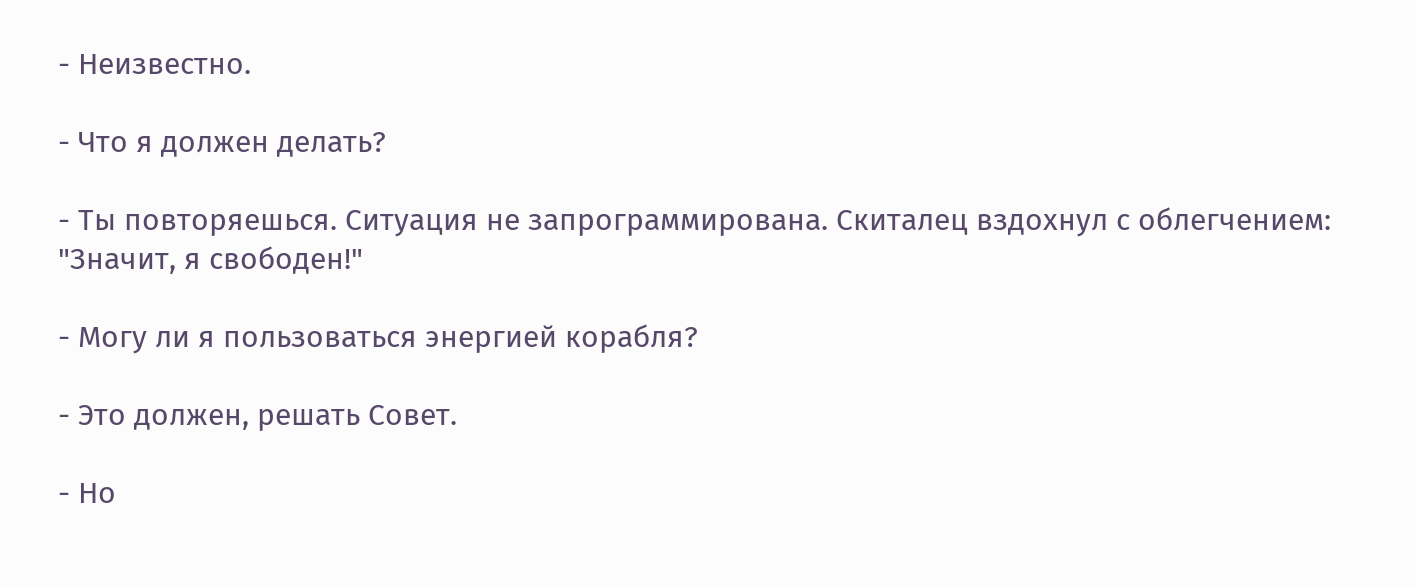- Неизвестно.

- Что я должен делать?

- Ты повторяешься. Ситуация не запрограммирована. Скиталец вздохнул с облегчением: "Значит, я свободен!"

- Могу ли я пользоваться энергией корабля?

- Это должен, решать Совет.

- Но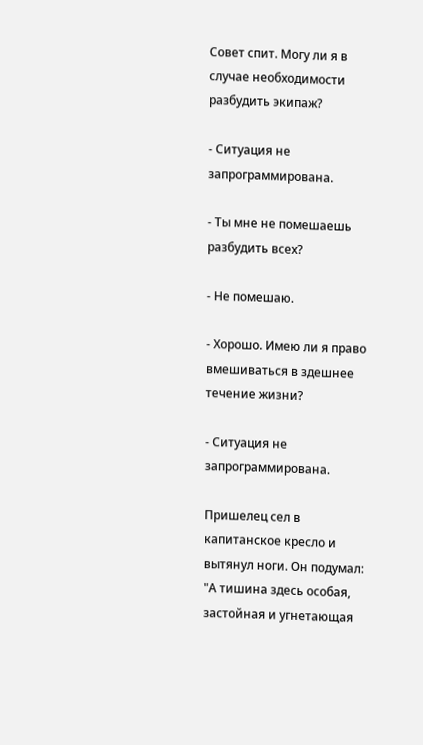Совет спит. Могу ли я в случае необходимости разбудить экипаж?

- Ситуация не запрограммирована.

- Ты мне не помешаешь разбудить всех?

- Не помешаю.

- Хорошо. Имею ли я право вмешиваться в здешнее течение жизни?

- Ситуация не запрограммирована.

Пришелец сел в капитанское кресло и вытянул ноги. Он подумал: "А тишина здесь особая, застойная и угнетающая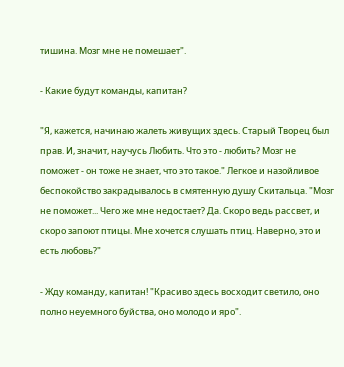тишина. Мозг мне не помешает".

- Какие будут команды, капитан?

"Я, кажется, начинаю жалеть живущих здесь. Старый Творец был прав. И, значит, научусь Любить. Что это - любить? Мозг не поможет - он тоже не знает, что это такое." Легкое и назойливое беспокойство закрадывалось в смятенную душу Скитальца. "Мозг не поможет... Чего же мне недостает? Да. Скоро ведь рассвет, и скоро запоют птицы. Мне хочется слушать птиц. Наверно, это и есть любовь?"

- Жду команду, капитан! "Красиво здесь восходит светило, оно полно неуемного буйства, оно молодо и яро".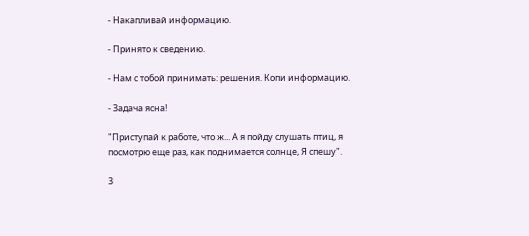- Накапливай информацию.

- Принято к сведению.

- Нам с тобой принимать: решения. Копи информацию.

- Задача ясна!

"Приступай к работе, что ж... А я пойду слушать птиц, я посмотрю еще раз, как поднимается солнце, Я спешу".

3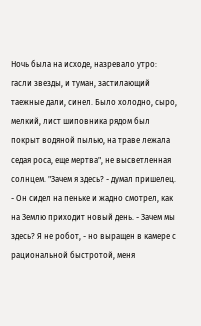Ночь была на исходе, назревало утро: гасли звезды, и туман, застилающий таежные дали, синел. Было холодно, сыро, мелкий, лист шиповника рядом был покрыт водяной пылью, на траве лежала седая роса, еще мертва", не высветленная солнцем. "Зачем я здесь? - думал пришелец. - Он сидел на пеньке и жадно смотрел, как на Землю приходит новый день. - Зачем мы здесь? Я не робот, - но выращен в камере с рациональной быстротой, меня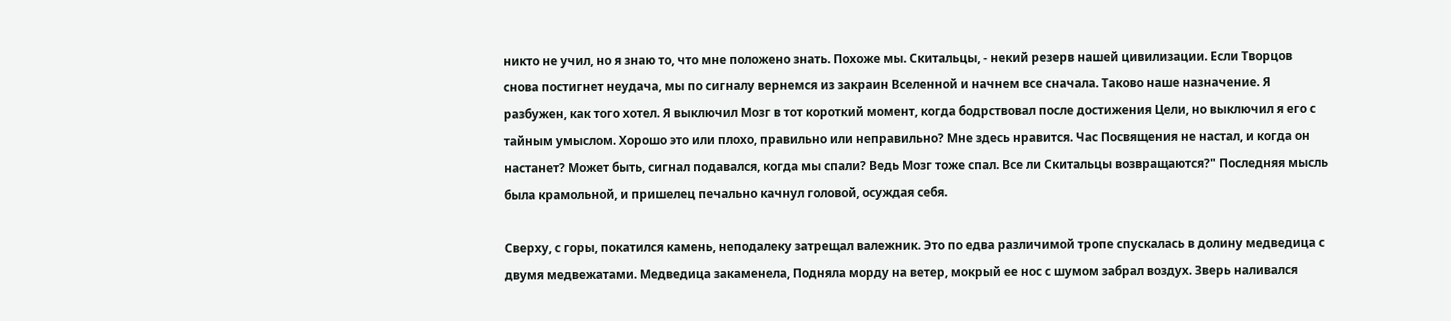никто не учил, но я знаю то, что мне положено знать. Похоже мы. Скитальцы, - некий резерв нашей цивилизации. Если Творцов снова постигнет неудача, мы по сигналу вернемся из закраин Вселенной и начнем все сначала. Таково наше назначение. Я разбужен, как того хотел. Я выключил Мозг в тот короткий момент, когда бодрствовал после достижения Цели, но выключил я его с тайным умыслом. Хорошо это или плохо, правильно или неправильно? Мне здесь нравится. Час Посвящения не настал, и когда он настанет? Может быть, сигнал подавался, когда мы спали? Ведь Мозг тоже спал. Все ли Скитальцы возвращаются?" Последняя мысль была крамольной, и пришелец печально качнул головой, осуждая себя.

Сверху, с горы, покатился камень, неподалеку затрещал валежник. Это по едва различимой тропе спускалась в долину медведица с двумя медвежатами. Медведица закаменела, Подняла морду на ветер, мокрый ее нос с шумом забрал воздух. Зверь наливался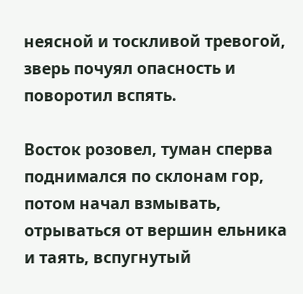неясной и тоскливой тревогой, зверь почуял опасность и поворотил вспять.

Восток розовел, туман сперва поднимался по склонам гор, потом начал взмывать, отрываться от вершин ельника и таять, вспугнутый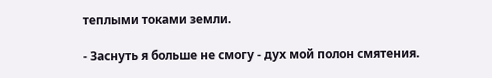теплыми токами земли.

- Заснуть я больше не смогу - дух мой полон смятения.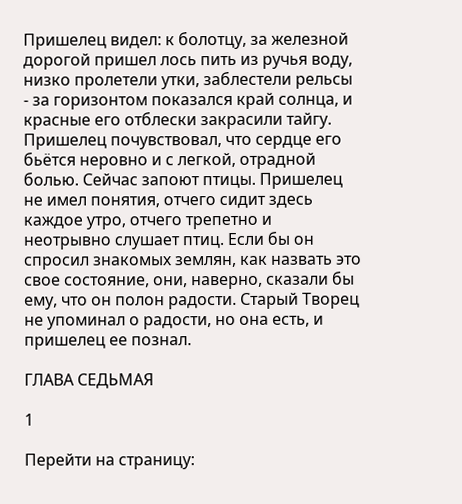Пришелец видел: к болотцу, за железной дорогой пришел лось пить из ручья воду, низко пролетели утки, заблестели рельсы - за горизонтом показался край солнца, и красные его отблески закрасили тайгу. Пришелец почувствовал, что сердце его бьётся неровно и с легкой, отрадной болью. Сейчас запоют птицы. Пришелец не имел понятия, отчего сидит здесь каждое утро, отчего трепетно и неотрывно слушает птиц. Если бы он спросил знакомых землян, как назвать это свое состояние, они, наверно, сказали бы ему, что он полон радости. Старый Творец не упоминал о радости, но она есть, и пришелец ее познал.

ГЛАВА СЕДЬМАЯ

1

Перейти на страницу: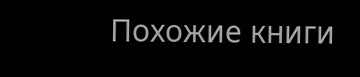Похожие книги